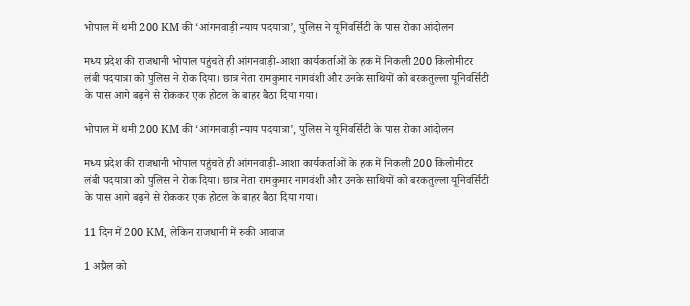भोपाल में थमी 200 KM की ‘आंगनवाड़ी न्याय पदयात्रा’, पुलिस ने यूनिवर्सिटी के पास रोका आंदोलन

मध्य प्रदेश की राजधानी भोपाल पहुंचते ही आंगनवाड़ी-आशा कार्यकर्ताओं के हक में निकली 200 किलोमीटर लंबी पदयात्रा को पुलिस ने रोक दिया। छात्र नेता रामकुमार नागवंशी और उनके साथियों को बरकतुल्ला यूनिवर्सिटी के पास आगे बढ़ने से रोककर एक होटल के बाहर बैठा दिया गया।

भोपाल में थमी 200 KM की ‘आंगनवाड़ी न्याय पदयात्रा’, पुलिस ने यूनिवर्सिटी के पास रोका आंदोलन

मध्य प्रदेश की राजधानी भोपाल पहुंचते ही आंगनवाड़ी-आशा कार्यकर्ताओं के हक में निकली 200 किलोमीटर लंबी पदयात्रा को पुलिस ने रोक दिया। छात्र नेता रामकुमार नागवंशी और उनके साथियों को बरकतुल्ला यूनिवर्सिटी के पास आगे बढ़ने से रोककर एक होटल के बाहर बैठा दिया गया।

11 दिन में 200 KM, लेकिन राजधानी में रुकी आवाज

1 अप्रैल को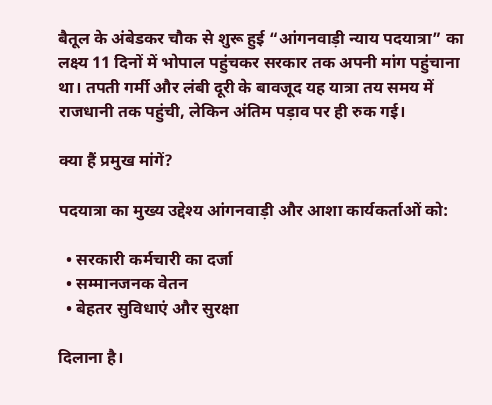बैतूल के अंबेडकर चौक से शुरू हुई “आंगनवाड़ी न्याय पदयात्रा” का लक्ष्य 11 दिनों में भोपाल पहुंचकर सरकार तक अपनी मांग पहुंचाना था। तपती गर्मी और लंबी दूरी के बावजूद यह यात्रा तय समय में राजधानी तक पहुंची, लेकिन अंतिम पड़ाव पर ही रुक गई।

क्या हैं प्रमुख मांगें?

पदयात्रा का मुख्य उद्देश्य आंगनवाड़ी और आशा कार्यकर्ताओं को:

  • सरकारी कर्मचारी का दर्जा
  • सम्मानजनक वेतन
  • बेहतर सुविधाएं और सुरक्षा

दिलाना है।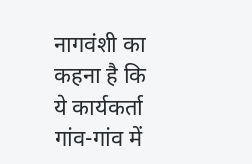नागवंशी का कहना है कि ये कार्यकर्ता गांव-गांव में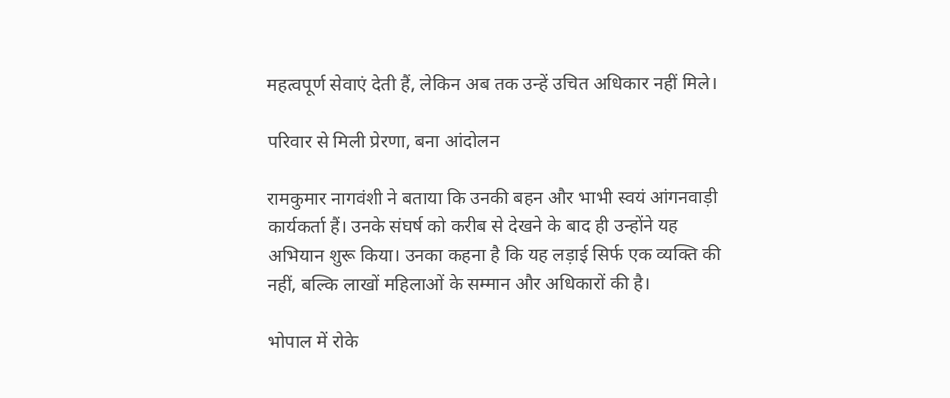महत्वपूर्ण सेवाएं देती हैं, लेकिन अब तक उन्हें उचित अधिकार नहीं मिले।

परिवार से मिली प्रेरणा, बना आंदोलन

रामकुमार नागवंशी ने बताया कि उनकी बहन और भाभी स्वयं आंगनवाड़ी कार्यकर्ता हैं। उनके संघर्ष को करीब से देखने के बाद ही उन्होंने यह अभियान शुरू किया। उनका कहना है कि यह लड़ाई सिर्फ एक व्यक्ति की नहीं, बल्कि लाखों महिलाओं के सम्मान और अधिकारों की है।

भोपाल में रोके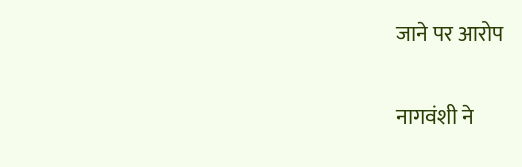जाने पर आरोप

नागवंशी ने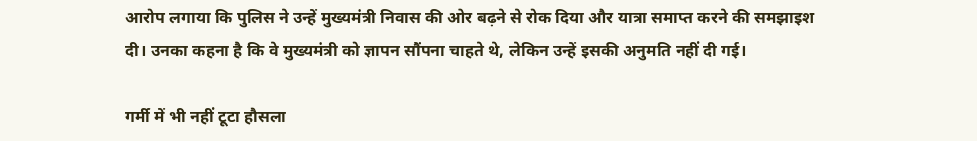आरोप लगाया कि पुलिस ने उन्हें मुख्यमंत्री निवास की ओर बढ़ने से रोक दिया और यात्रा समाप्त करने की समझाइश दी। उनका कहना है कि वे मुख्यमंत्री को ज्ञापन सौंपना चाहते थे, लेकिन उन्हें इसकी अनुमति नहीं दी गई।

गर्मी में भी नहीं टूटा हौसला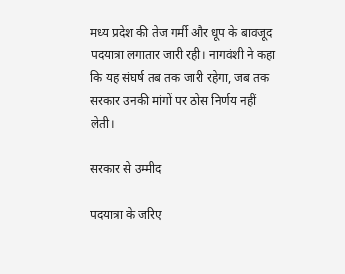मध्य प्रदेश की तेज गर्मी और धूप के बावजूद पदयात्रा लगातार जारी रही। नागवंशी ने कहा कि यह संघर्ष तब तक जारी रहेगा, जब तक सरकार उनकी मांगों पर ठोस निर्णय नहीं लेती।

सरकार से उम्मीद

पदयात्रा के जरिए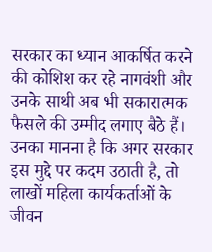सरकार का ध्यान आकर्षित करने की कोशिश कर रहे नागवंशी और उनके साथी अब भी सकारात्मक फैसले की उम्मीद लगाए बैठे हैं। उनका मानना है कि अगर सरकार इस मुद्दे पर कदम उठाती है, तो लाखों महिला कार्यकर्ताओं के जीवन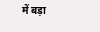में बड़ा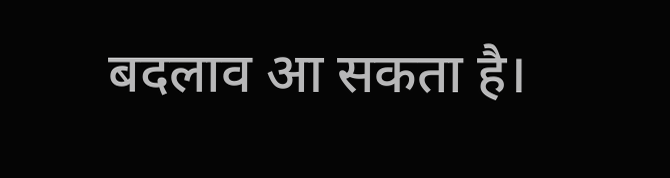बदलाव आ सकता है।